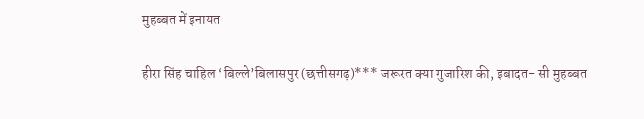मुहब्बत में इनायत

हीरा सिंह चाहिल ‘बिल्ले’बिलासपुर (छत्तीसगढ़)*** जरूरत क्या गुजारिश की, इबादत- सी मुहब्बत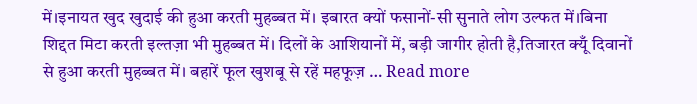में।इनायत खुद खुदाई की हुआ करती मुहब्बत में। इबारत क्यों फसानों-सी सुनाते लोग उल्फत में।बिना शिद्दत मिटा करती इल्तज़ा भी मुहब्बत में। दिलों के आशियानों में, बड़ी जागीर होती है,तिजारत क्यूँ दिवानों से हुआ करती मुहब्बत में। बहारें फूल खुशबू से रहें महफूज़ … Read more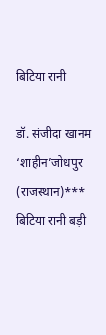बिटिया रानी

डॉ. संजीदा खानम ‘शाहीन’जोधपुर (राजस्थान)*** बिटिया रानी बड़ी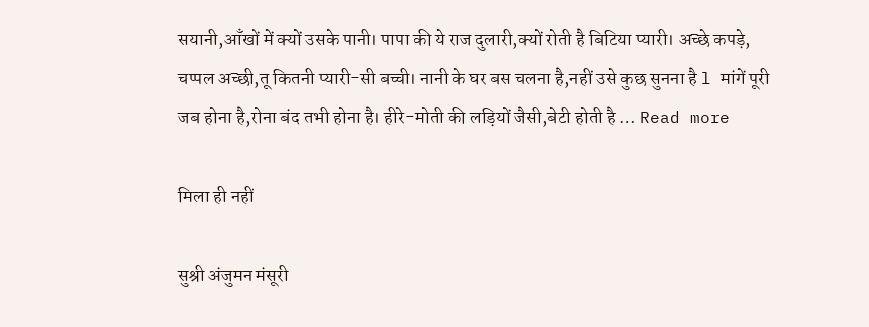सयानी,आँखों में क्यों उसके पानी। पापा की ये राज दुलारी,क्यों रोती है बिटिया प्यारी। अच्छे कपड़े, चप्पल अच्छी,तू कितनी प्यारी-सी बच्ची। नानी के घर बस चलना है,नहीं उसे कुछ सुनना है l मांगें पूरी जब होना है,रोना बंद तभी होना है। हीरे-मोती की लड़ियों जैसी,बेटी होती है … Read more

मिला ही नहीं

सुश्री अंजुमन मंसूरी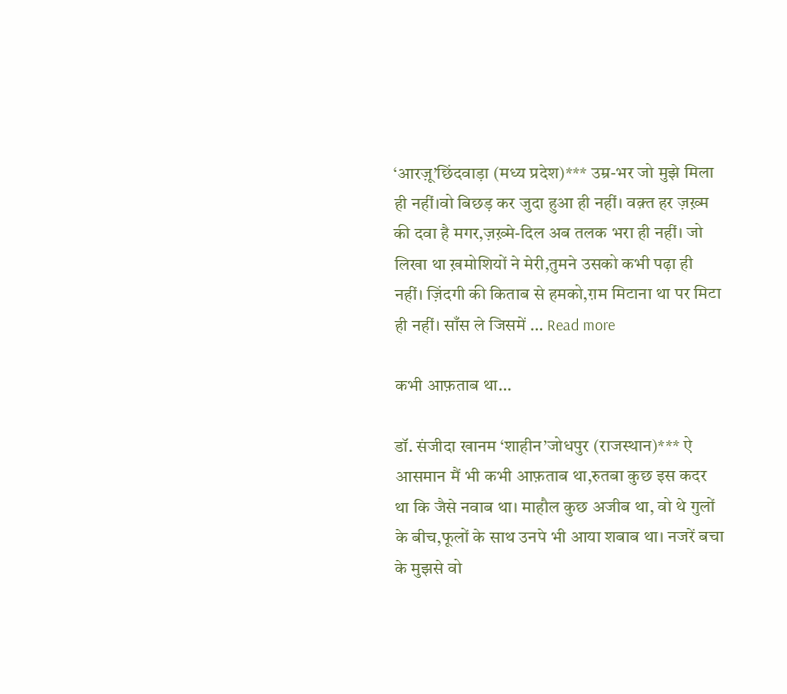‘आरज़ू’छिंदवाड़ा (मध्य प्रदेश)*** उम्र-भर जो मुझे मिला ही नहीं।वो बिछड़ कर जुदा हुआ ही नहीं। वक़्त हर ज़ख़्म की दवा है मगर,ज़ख़्मे-दिल अब तलक भरा ही नहीं। जो लिखा था ख़मोशियों ने मेरी,तुमने उसको कभी पढ़ा ही नहीं। ज़िंदगी की किताब से हमको,ग़म मिटाना था पर मिटा ही नहीं। साँस ले जिसमें … Read more

कभी आफ़ताब था…

डॉ. संजीदा खानम ‘शाहीन’जोधपुर (राजस्थान)*** ऐ आसमान मैं भी कभी आफ़ताब था,रुतबा कुछ इस कदर था कि जैसे नवाब था। माहौल कुछ अजीब था, वो थे गुलों के बीच,फूलों के साथ उनपे भी आया शबाब था। नजरें बचा के मुझसे वो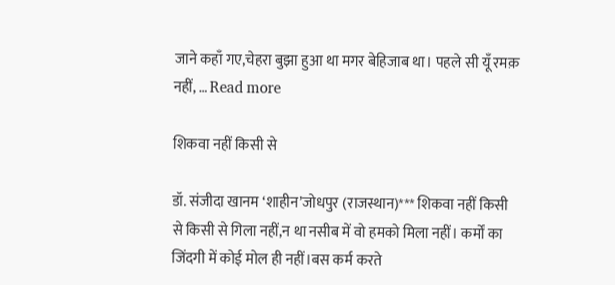जाने कहाँ गए,चेहरा बुझा हुआ था मगर बेहिजाब था। पहले सी यूँ रमक़ नहीं, … Read more

शिकवा नहीं किसी से

डॉ. संजीदा खानम ‘शाहीन’जोधपुर (राजस्थान)*** शिकवा नहीं किसी से किसी से गिला नहीं,न था नसीब में वो हमको मिला नहीं। कर्मों का जिंदगी में कोई मोल ही नहीं।बस कर्म करते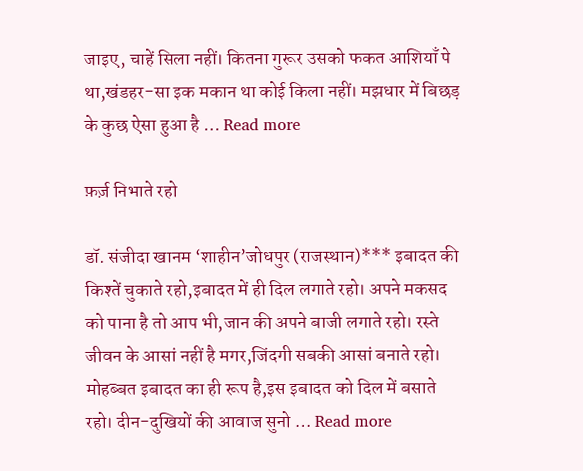जाइए, चाहें सिला नहीं। कितना गुरूर उसको फकत आशियाँ पे था,खंडहर-सा इक मकान था कोई किला नहीं। मझधार में बिछड़ के कुछ ऐसा हुआ है … Read more

फ़र्ज़ निभाते रहो

डॉ. संजीदा खानम ‘शाहीन’जोधपुर (राजस्थान)*** इबादत की किश्तें चुकाते रहो,इबादत में ही दिल लगाते रहो। अपने मकसद को पाना है तो आप भी,जान की अपने बाजी लगाते रहो। रस्ते जीवन के आसां नहीं है मगर,जिंदगी सबकी आसां बनाते रहो। मोहब्बत इबादत का ही रूप है,इस इबादत को दिल में बसाते रहो। दीन-दुखियों की आवाज सुनो … Read more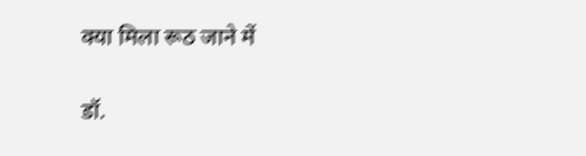क्या मिला रूठ जाने में

डॉ.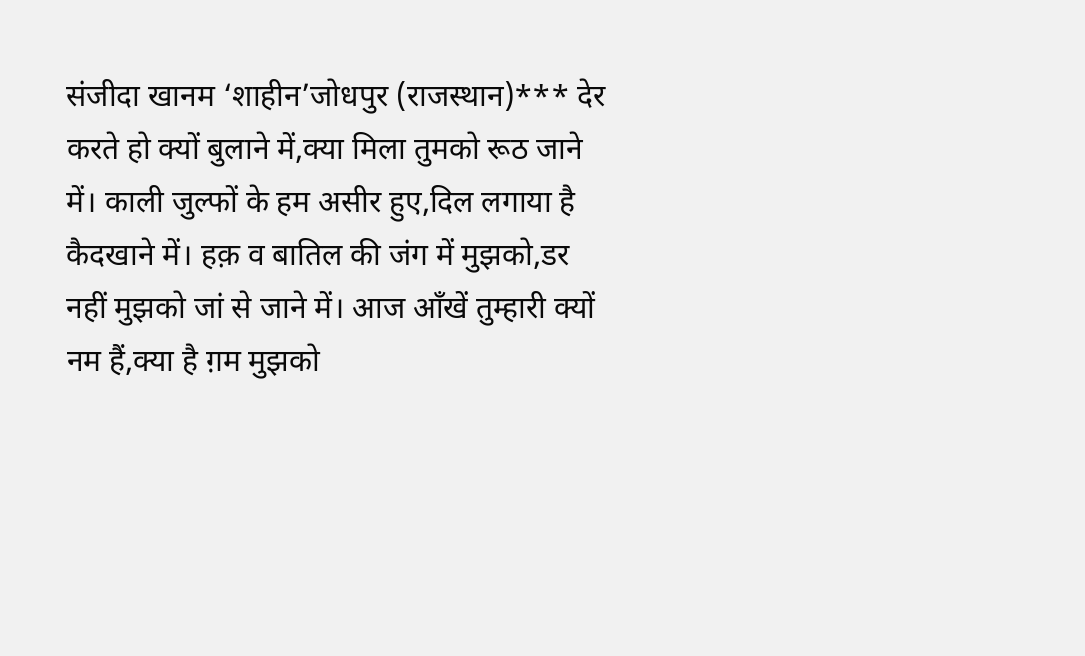संजीदा खानम ‘शाहीन’जोधपुर (राजस्थान)*** देर करते हो क्यों बुलाने में,क्या मिला तुमको रूठ जाने में। काली जुल्फों के हम असीर हुए,दिल लगाया है कैदखाने में। हक़ व बातिल की जंग में मुझको,डर नहीं मुझको जां से जाने में। आज आँखें तुम्हारी क्यों नम हैं,क्या है ग़म मुझको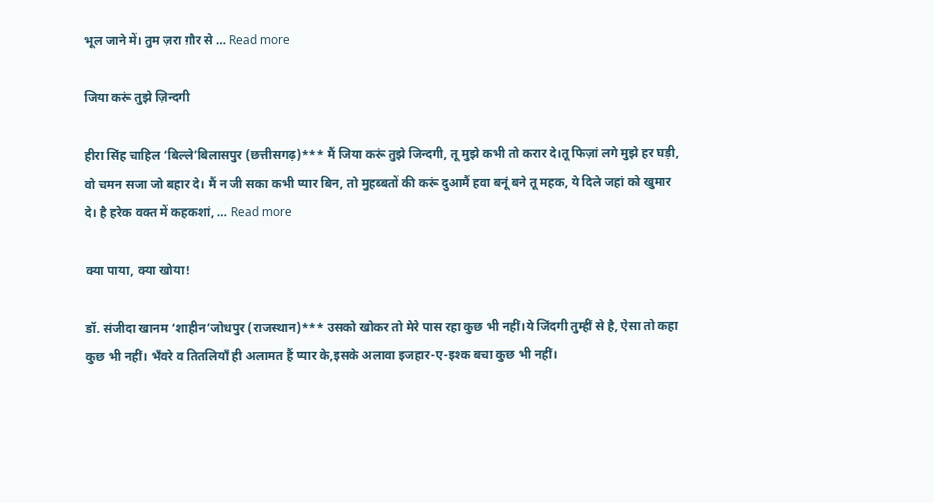भूल जाने में। तुम ज़रा ग़ौर से … Read more

जिया करूं तुझे ज़िन्दगी

हीरा सिंह चाहिल ‘बिल्ले’बिलासपुर (छत्तीसगढ़)*** मैं जिया करूं तुझे जिन्दगी, तू मुझे कभी तो करार दे।तू फिज़ां लगे मुझे हर घड़ी, वो चमन सजा जो बहार दे। मैं न जी सका कभी प्यार बिन, तो मुहब्बतों की करूं दुआमैं हवा बनूं बने तू महक, ये दिले जहां को खुमार दे। है हरेक वक्त में कहकशां, … Read more

क्या पाया, क्या खोया!

डॉ. संजीदा खानम ‘शाहीन’जोधपुर (राजस्थान)*** उसको खोकर तो मेरे पास रहा कुछ भी नहीं।ये जिंदगी तुम्हीं से है, ऐसा तो कहा कुछ भी नहीं। भँवरे व तितलियाँ ही अलामत हैं प्यार के,इसके अलावा इजहार-ए-इश्क बचा कुछ भी नहीं।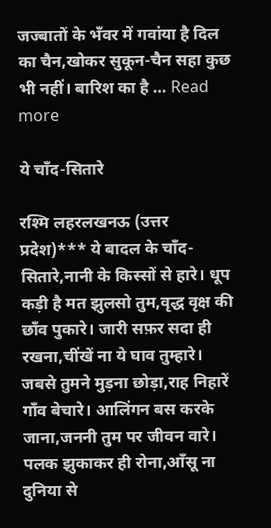जज्बातों के भँवर में गवांया है दिल का चैन,खोकर सुकून-चैन सहा कुछ भी नहीं। बारिश का है … Read more

ये चाँद-सितारे

रश्मि लहरलखनऊ (उत्तर प्रदेश)*** ये बादल के चाँद-सितारे,नानी के किस्सों से हारे। धूप कड़ी है मत झुलसो तुम,वृद्ध वृक्ष की छाँव पुकारे। जारी सफ़र सदा ही रखना,चींखें ना ये घाव तुम्हारे। जबसे तुमने मुड़ना छोड़ा,राह निहारें गाँव बेचारे। आलिंगन बस करके जाना,जननी तुम पर जीवन वारे। पलक झुकाकर ही रोना,आँसू ना दुनिया से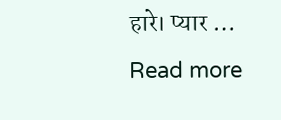हारे। प्यार … Read more